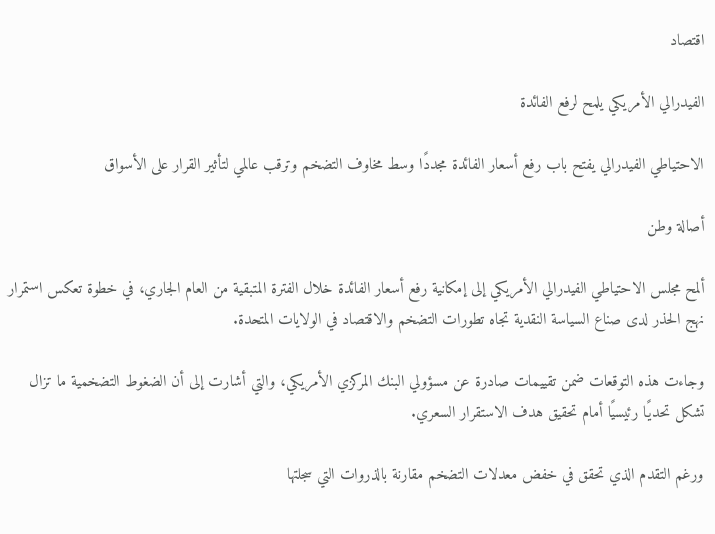اقتصاد

الفيدرالي الأمريكي يلمح لرفع الفائدة

الاحتياطي الفيدرالي يفتح باب رفع أسعار الفائدة مجددًا وسط مخاوف التضخم وترقب عالمي لتأثير القرار على الأسواق

أصالة وطن

ألمح مجلس الاحتياطي الفيدرالي الأمريكي إلى إمكانية رفع أسعار الفائدة خلال الفترة المتبقية من العام الجاري، في خطوة تعكس استمرار نهج الحذر لدى صناع السياسة النقدية تجاه تطورات التضخم والاقتصاد في الولايات المتحدة.

وجاءت هذه التوقعات ضمن تقييمات صادرة عن مسؤولي البنك المركزي الأمريكي، والتي أشارت إلى أن الضغوط التضخمية ما تزال تشكل تحديًا رئيسيًا أمام تحقيق هدف الاستقرار السعري.

ورغم التقدم الذي تحقق في خفض معدلات التضخم مقارنة بالذروات التي سجلتها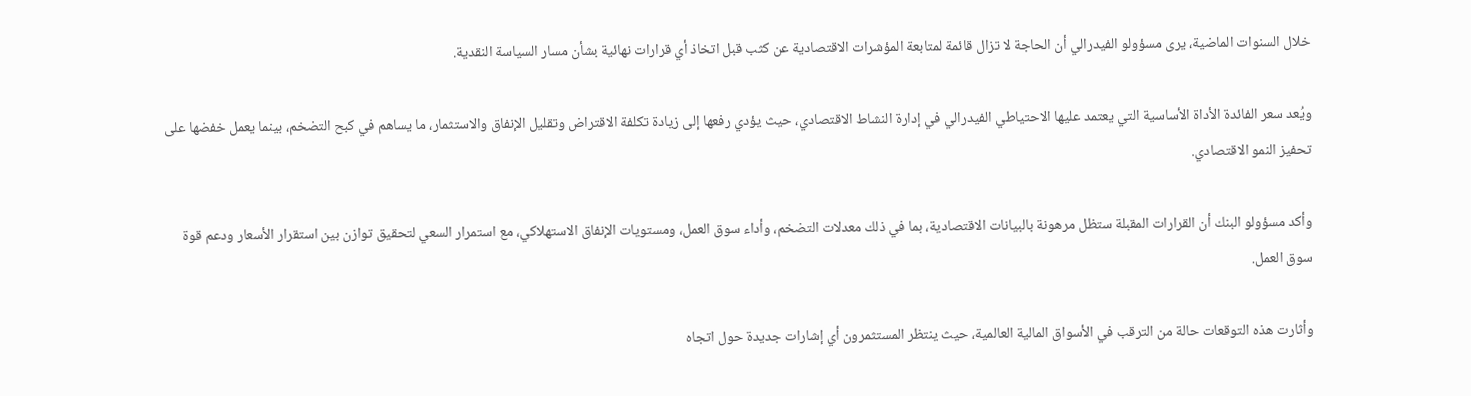خلال السنوات الماضية، يرى مسؤولو الفيدرالي أن الحاجة لا تزال قائمة لمتابعة المؤشرات الاقتصادية عن كثب قبل اتخاذ أي قرارات نهائية بشأن مسار السياسة النقدية.

ويُعد سعر الفائدة الأداة الأساسية التي يعتمد عليها الاحتياطي الفيدرالي في إدارة النشاط الاقتصادي، حيث يؤدي رفعها إلى زيادة تكلفة الاقتراض وتقليل الإنفاق والاستثمار، ما يساهم في كبح التضخم، بينما يعمل خفضها على تحفيز النمو الاقتصادي.

وأكد مسؤولو البنك أن القرارات المقبلة ستظل مرهونة بالبيانات الاقتصادية، بما في ذلك معدلات التضخم، وأداء سوق العمل، ومستويات الإنفاق الاستهلاكي، مع استمرار السعي لتحقيق توازن بين استقرار الأسعار ودعم قوة سوق العمل.

وأثارت هذه التوقعات حالة من الترقب في الأسواق المالية العالمية، حيث ينتظر المستثمرون أي إشارات جديدة حول اتجاه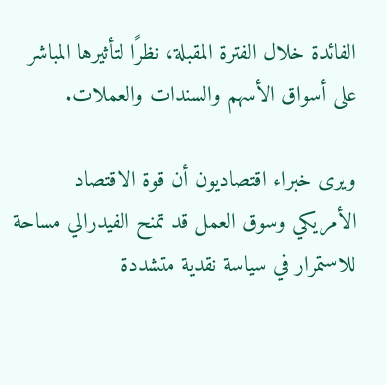الفائدة خلال الفترة المقبلة، نظرًا لتأثيرها المباشر على أسواق الأسهم والسندات والعملات.

ويرى خبراء اقتصاديون أن قوة الاقتصاد الأمريكي وسوق العمل قد تمنح الفيدرالي مساحة للاستمرار في سياسة نقدية متشددة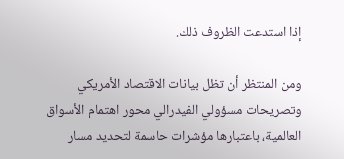إذا استدعت الظروف ذلك.

ومن المنتظر أن تظل بيانات الاقتصاد الأمريكي وتصريحات مسؤولي الفيدرالي محور اهتمام الأسواق العالمية، باعتبارها مؤشرات حاسمة لتحديد مسار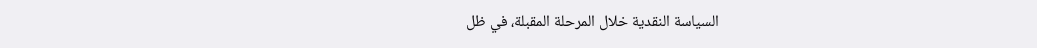السياسة النقدية خلال المرحلة المقبلة، في ظل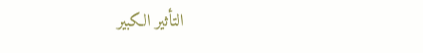التأثير الكبير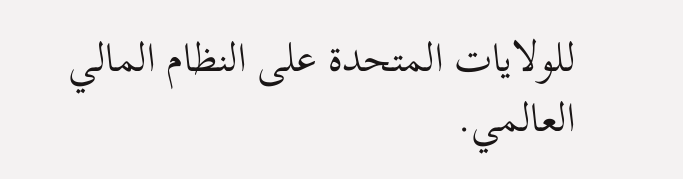للولايات المتحدة على النظام المالي العالمي.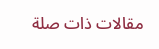مقالات ذات صلة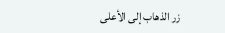زر الذهاب إلى الأعلى